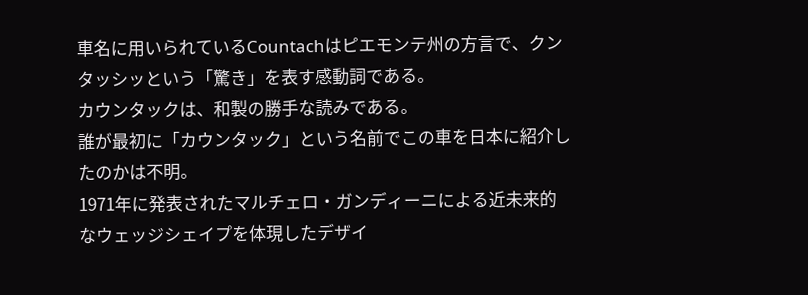車名に用いられているCountachはピエモンテ州の方言で、クンタッシッという「驚き」を表す感動詞である。
カウンタックは、和製の勝手な読みである。
誰が最初に「カウンタック」という名前でこの車を日本に紹介したのかは不明。
1971年に発表されたマルチェロ・ガンディーニによる近未来的なウェッジシェイプを体現したデザイ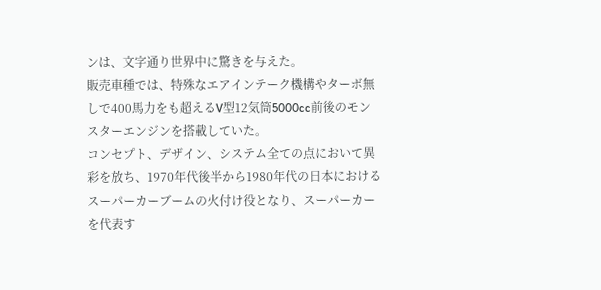ンは、文字通り世界中に驚きを与えた。
販売車種では、特殊なエアインテーク機構やターボ無しで400馬力をも超えるV型12気筒5000cc前後のモンスターエンジンを搭載していた。
コンセプト、デザイン、システム全ての点において異彩を放ち、1970年代後半から1980年代の日本におけるスーパーカーブームの火付け役となり、スーパーカーを代表す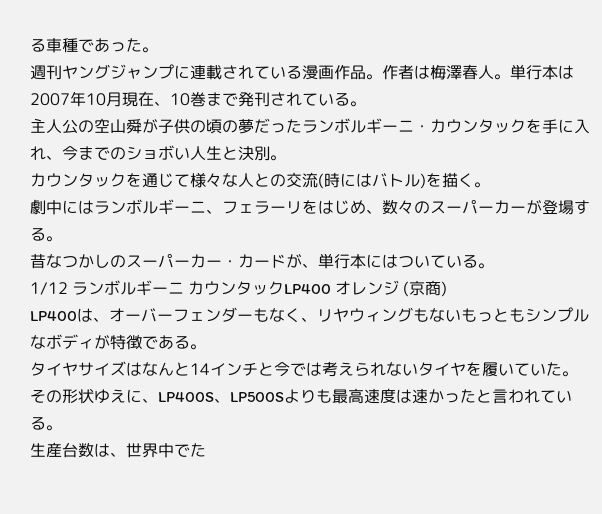る車種であった。
週刊ヤングジャンプに連載されている漫画作品。作者は梅澤春人。単行本は2007年10月現在、10巻まで発刊されている。
主人公の空山舜が子供の頃の夢だったランボルギーニ・カウンタックを手に入れ、今までのショボい人生と決別。
カウンタックを通じて様々な人との交流(時にはバトル)を描く。
劇中にはランボルギーニ、フェラーリをはじめ、数々のスーパーカーが登場する。
昔なつかしのスーパーカー・カードが、単行本にはついている。
1/12 ランボルギーニ カウンタックLP400 オレンジ (京商)
LP400は、オーバーフェンダーもなく、リヤウィングもないもっともシンプルなボディが特徴である。
タイヤサイズはなんと14インチと今では考えられないタイヤを履いていた。
その形状ゆえに、LP400S、LP500Sよりも最高速度は速かったと言われている。
生産台数は、世界中でた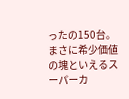ったの150台。
まさに希少価値の塊といえるスーパーカ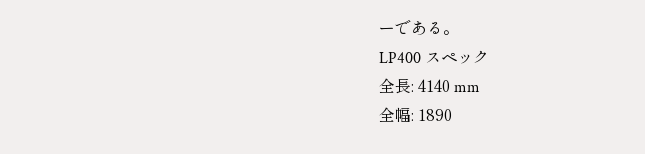ーである。
LP400 スペック
全長: 4140 mm
全幅: 1890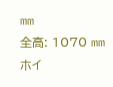mm
全高: 1070 mm
ホイ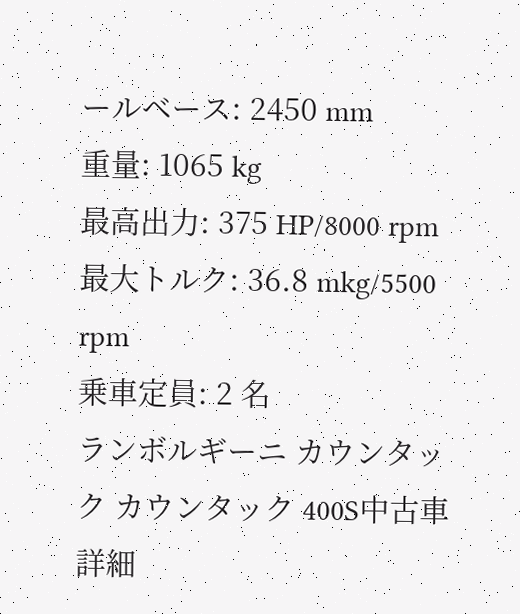ールベース: 2450 mm
重量: 1065 kg
最高出力: 375 HP/8000 rpm
最大トルク: 36.8 mkg/5500 rpm
乗車定員: 2 名
ランボルギーニ カウンタック カウンタック 400S中古車詳細